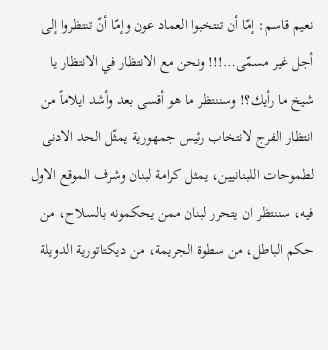نعيم قاسم: إمّا أن تنتخبوا العماد عون وإمّا أنّ تنتظروا إلى أجل غير مسمّى…!!! ونحن مع الانتظار في الانتظار يا شيخ ما رأيك؟! وسننتظر ما هو أقسى بعد وأشد ايلاماً من انتظار الفرج لانتخاب رئيس جمهورية يمثّل الحد الادنى لطموحات اللبنانيين، يمثل كرامة لبنان وشرف الموقع الاول فيه، سننتظر ان يتحرر لبنان ممن يحكمونه بالسلاح، من حكم الباطل، من سطوة الجريمة، من ديكتاتورية الدويلة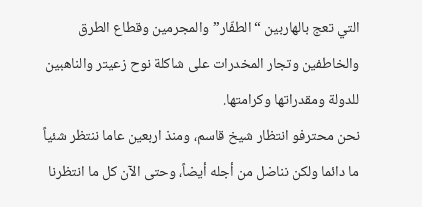التي تعج بالهاربين “الطفّار” والمجرمين وقطاع الطرق والخاطفين وتجار المخدرات على شاكلة نوح زعيتر والناهبين للدولة ومقدراتها وكرامتها.
نحن محترفو انتظار شيخ قاسم، ومنذ اربعين عاما ننتظر شئياً ما دائما ولكن نناضل من أجله أيضاً، وحتى الآن كل ما انتظرنا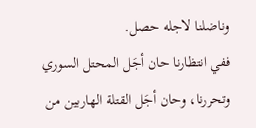وناضلنا لاجله حصل.
ففي انتظارنا حان أجَل المحتل السوري وتحررنا، وحان أجَل القتلة الهاربين من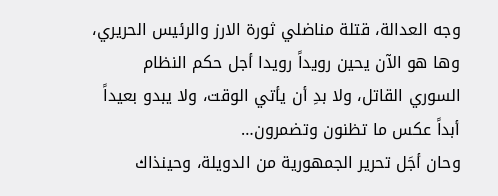وجه العدالة، قتلة مناضلي ثورة الارز والرئيس الحريري، وها هو الآن يحين رويداً رويدا أجل حكم النظام السوري القاتل، ولا بدِ أن يأتي الوقت، ولا يبدو بعيداً أبداً عكس ما تظنون وتضمرون…
وحان أجَل تحرير الجمهورية من الدويلة، وحينذاك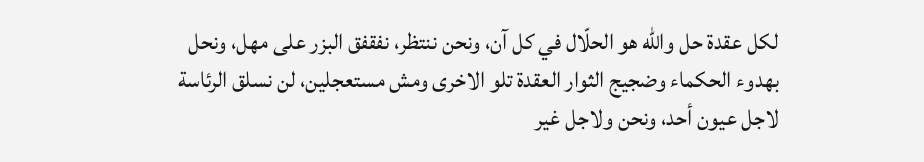لكل عقدة حل والله هو الحلّال في كل آن، ونحن ننتظر، نفقفق البزر على مهل، ونحل بهدوء الحكماء وضجيج الثوار العقدة تلو الاخرى ومش مستعجلين، لن نسلق الرئاسة لاجل عيون أحد، ونحن ولاجل غير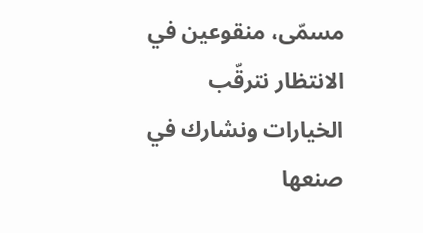مسمّى، منقوعين في الانتظار نترقّب الخيارات ونشارك في صنعها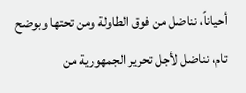أحياناً، نناضل من فوق الطاولة ومن تحتها وبوضح تام، نناضل لأجل تحرير الجمهورية من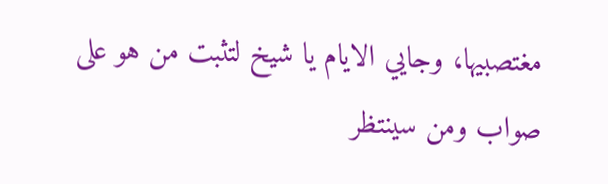مغتصبيها، وجايي الايام يا شيخ لتثبت من هو على صواب ومن سينتظر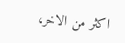اكثر من الاخر،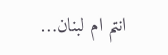انتم ام لبنان…